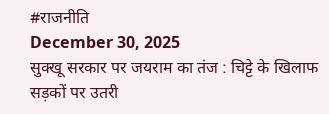#राजनीति
December 30, 2025
सुक्खू सरकार पर जयराम का तंज : चिट्टे के खिलाफ सड़कों पर उतरी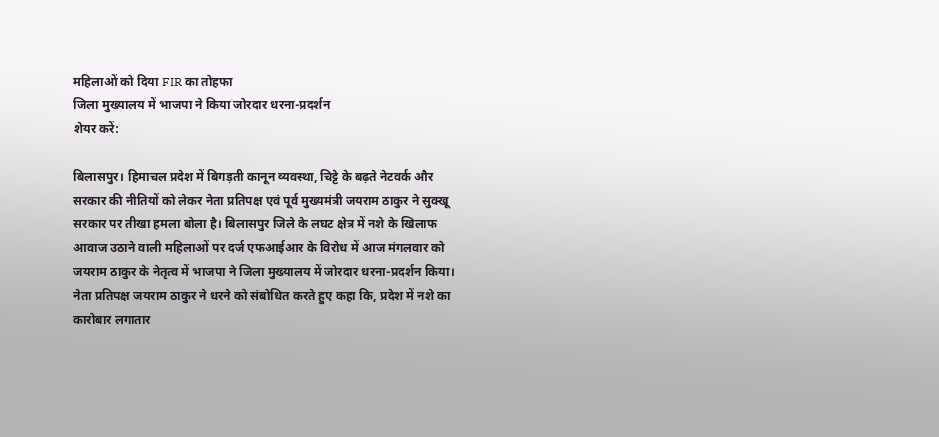महिलाओं को दिया FIR का तोहफा
जिला मुख्यालय में भाजपा ने किया जोरदार धरना-प्रदर्शन
शेयर करें:

बिलासपुर। हिमाचल प्रदेश में बिगड़ती कानून व्यवस्था, चिट्टे के बढ़ते नेटवर्क और सरकार की नीतियों को लेकर नेता प्रतिपक्ष एवं पूर्व मुख्यमंत्री जयराम ठाकुर ने सुक्खू सरकार पर तीखा हमला बोला है। बिलासपुर जिले के लघट क्षेत्र में नशे के खिलाफ आवाज उठाने वाली महिलाओं पर दर्ज एफआईआर के विरोध में आज मंगलवार को जयराम ठाकुर के नेतृत्व में भाजपा ने जिला मुख्यालय में जोरदार धरना-प्रदर्शन किया।
नेता प्रतिपक्ष जयराम ठाकुर ने धरने को संबोधित करते हुए कहा कि, प्रदेश में नशे का कारोबार लगातार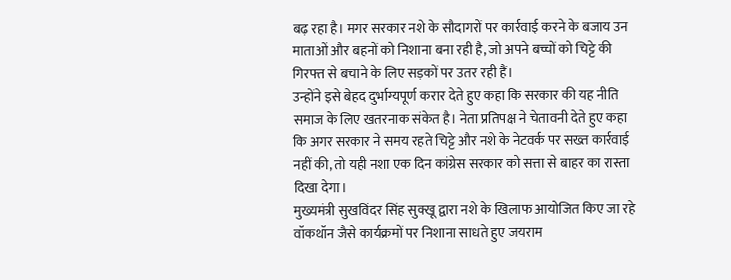बढ़ रहा है। मगर सरकार नशे के सौदागरों पर कार्रवाई करने के बजाय उन माताओं और बहनों को निशाना बना रही है, जो अपने बच्चों को चिट्टे की गिरफ्त से बचाने के लिए सड़कों पर उतर रही हैं।
उन्होंने इसे बेहद दुर्भाग्यपूर्ण करार देते हुए कहा कि सरकार की यह नीति समाज के लिए खतरनाक संकेत है। नेता प्रतिपक्ष ने चेतावनी देते हुए कहा कि अगर सरकार ने समय रहते चिट्टे और नशे के नेटवर्क पर सख्त कार्रवाई नहीं की, तो यही नशा एक दिन कांग्रेस सरकार को सत्ता से बाहर का रास्ता दिखा देगा।
मुख्यमंत्री सुखविंदर सिंह सुक्खू द्वारा नशे के खिलाफ आयोजित किए जा रहे वॉकथॉन जैसे कार्यक्रमों पर निशाना साधते हुए जयराम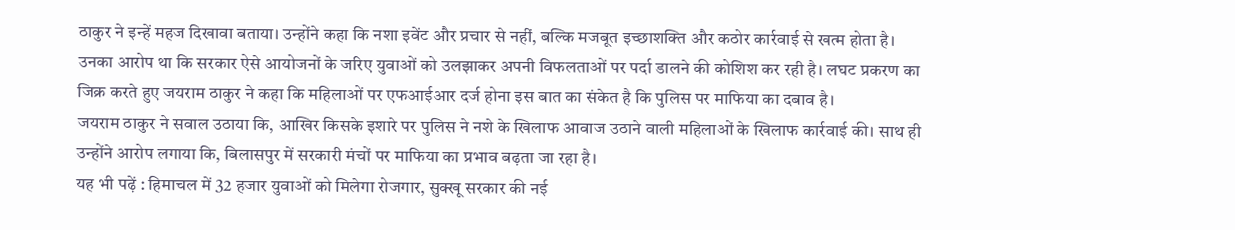ठाकुर ने इन्हें महज दिखावा बताया। उन्होंने कहा कि नशा इवेंट और प्रचार से नहीं, बल्कि मजबूत इच्छाशक्ति और कठोर कार्रवाई से खत्म होता है।
उनका आरोप था कि सरकार ऐसे आयोजनों के जरिए युवाओं को उलझाकर अपनी विफलताओं पर पर्दा डालने की कोशिश कर रही है। लघट प्रकरण का जिक्र करते हुए जयराम ठाकुर ने कहा कि महिलाओं पर एफआईआर दर्ज होना इस बात का संकेत है कि पुलिस पर माफिया का दबाव है।
जयराम ठाकुर ने सवाल उठाया कि, आखिर किसके इशारे पर पुलिस ने नशे के खिलाफ आवाज उठाने वाली महिलाओं के खिलाफ कार्रवाई की। साथ ही उन्होंने आरोप लगाया कि, बिलासपुर में सरकारी मंचों पर माफिया का प्रभाव बढ़ता जा रहा है।
यह भी पढ़ें : हिमाचल में 32 हजार युवाओं को मिलेगा रोजगार, सुक्खू सरकार की नई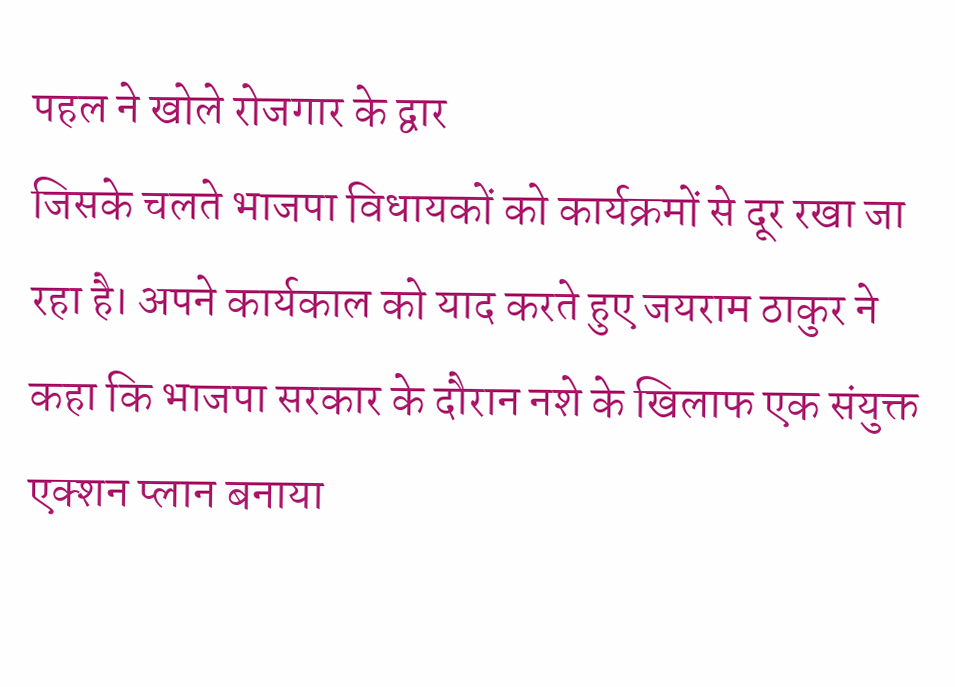पहल ने खोले रोजगार के द्वार
जिसके चलते भाजपा विधायकों को कार्यक्रमों से दूर रखा जा रहा है। अपने कार्यकाल को याद करते हुए जयराम ठाकुर ने कहा कि भाजपा सरकार के दौरान नशे के खिलाफ एक संयुक्त एक्शन प्लान बनाया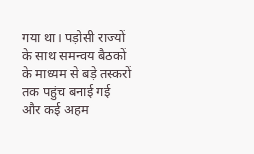गया था। पड़ोसी राज्यों के साथ समन्वय बैठकों के माध्यम से बड़े तस्करों तक पहुंच बनाई गई और कई अहम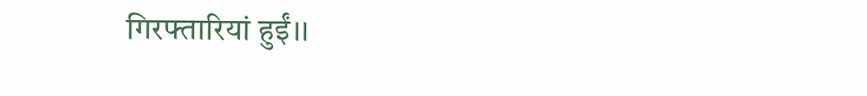गिरफ्तारियां हुईं।।